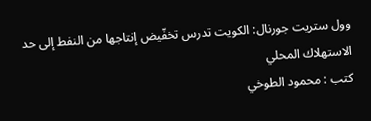وول ستريت جورنال: الكويت تدرس تخفّيض إنتاجها من النفط إلى حد الاستهلاك المحلي
كتب : محمود الطوخي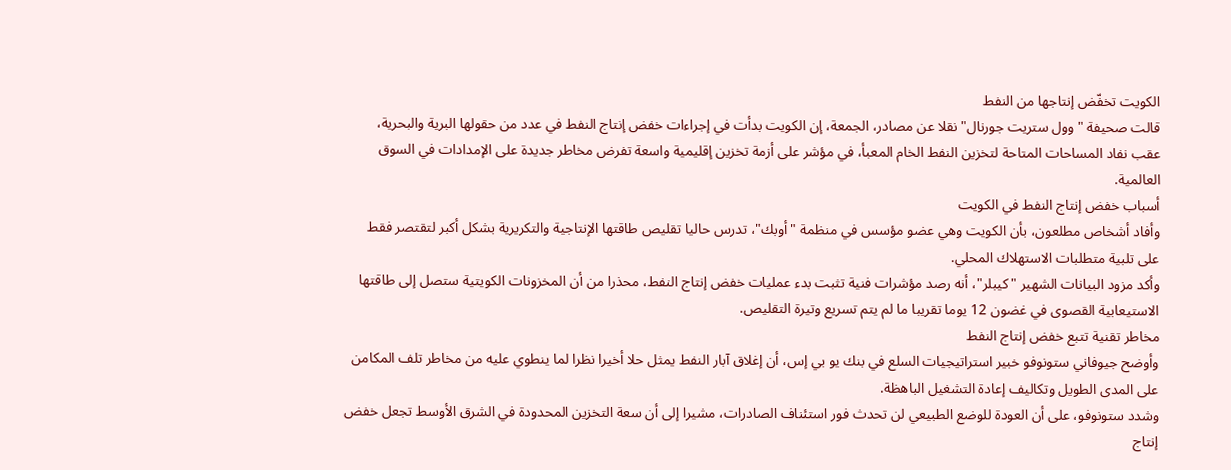الكويت تخفّض إنتاجها من النفط
قالت صحيفة "وول ستريت جورنال" نقلا عن مصادر، الجمعة، إن الكويت بدأت في إجراءات خفض إنتاج النفط في عدد من حقولها البرية والبحرية، عقب نفاد المساحات المتاحة لتخزين النفط الخام المعبأ، في مؤشر على أزمة تخزين إقليمية واسعة تفرض مخاطر جديدة على الإمدادات في السوق العالمية.
أسباب خفض إنتاج النفط في الكويت
وأفاد أشخاص مطلعون، بأن الكويت وهي عضو مؤسس في منظمة "أوبك"، تدرس حاليا تقليص طاقتها الإنتاجية والتكريرية بشكل أكبر لتقتصر فقط على تلبية متطلبات الاستهلاك المحلي.
وأكد مزود البيانات الشهير "كيبلر"، أنه رصد مؤشرات فنية تثبت بدء عمليات خفض إنتاج النفط، محذرا من أن المخزونات الكويتية ستصل إلى طاقتها الاستيعابية القصوى في غضون 12 يوما تقريبا ما لم يتم تسريع وتيرة التقليص.
مخاطر تقنية تتبع خفض إنتاج النفط
وأوضح جيوفاني ستونوفو خبير استراتيجيات السلع في بنك يو بي إس، أن إغلاق آبار النفط يمثل حلا أخيرا نظرا لما ينطوي عليه من مخاطر تلف المكامن على المدى الطويل وتكاليف إعادة التشغيل الباهظة.
وشدد ستونوفو، على أن العودة للوضع الطبيعي لن تحدث فور استئناف الصادرات، مشيرا إلى أن سعة التخزين المحدودة في الشرق الأوسط تجعل خفض إنتاج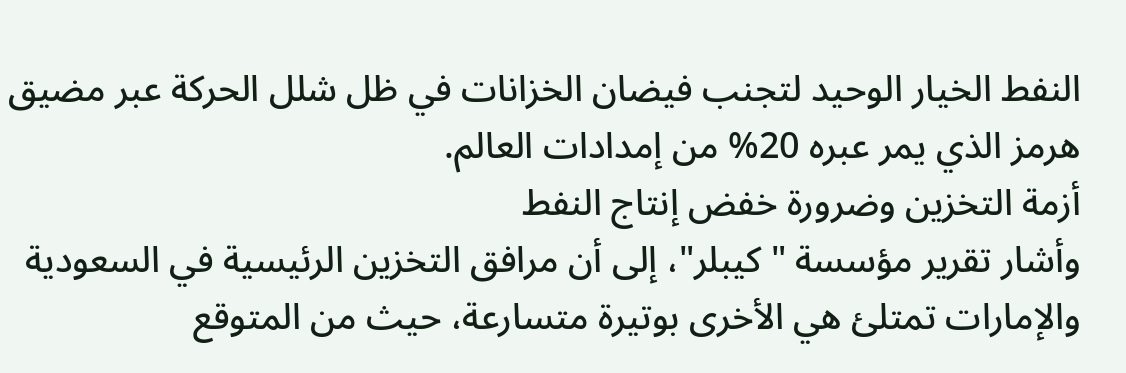النفط الخيار الوحيد لتجنب فيضان الخزانات في ظل شلل الحركة عبر مضيق هرمز الذي يمر عبره 20% من إمدادات العالم.
أزمة التخزين وضرورة خفض إنتاج النفط
وأشار تقرير مؤسسة "كيبلر"، إلى أن مرافق التخزين الرئيسية في السعودية والإمارات تمتلئ هي الأخرى بوتيرة متسارعة، حيث من المتوقع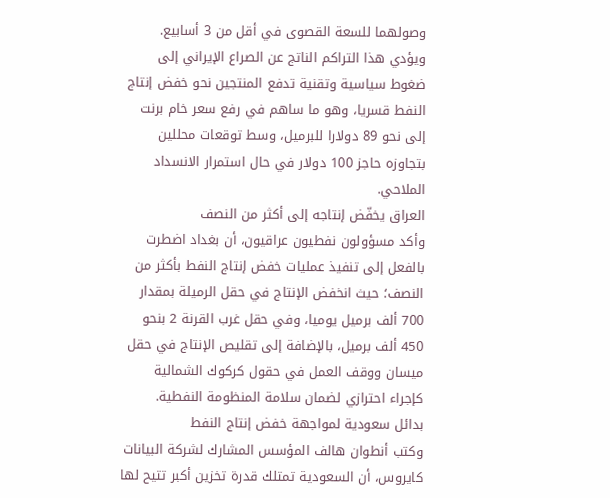وصولهما للسعة القصوى في أقل من 3 أسابيع.
ويؤدي هذا التراكم الناتج عن الصراع الإيراني إلى ضغوط سياسية وتقنية تدفع المنتجين نحو خفض إنتاج النفط قسريا، وهو ما ساهم في رفع سعر خام برنت إلى نحو 89 دولارا للبرميل، وسط توقعات محللين بتجاوزه حاجز 100 دولار في حال استمرار الانسداد الملاحي.
العراق يخفّض إنتاجه إلى أكثر من النصف
وأكد مسؤولون نفطيون عراقيون، أن بغداد اضطرت بالفعل إلى تنفيذ عمليات خفض إنتاج النفط بأكثر من النصف؛ حيث انخفض الإنتاج في حقل الرميلة بمقدار 700 ألف برميل يوميا، وفي حقل غرب القرنة 2 بنحو 450 ألف برميل، بالإضافة إلى تقليص الإنتاج في حقل ميسان ووقف العمل في حقول كركوك الشمالية كإجراء احترازي لضمان سلامة المنظومة النفطية.
بدائل سعودية لمواجهة خفض إنتاج النفط
وكتب أنطوان هالف المؤسس المشارك لشركة البيانات كايروس، أن السعودية تمتلك قدرة تخزين أكبر تتيح لها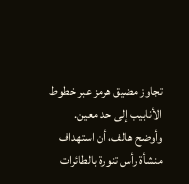تجاوز مضيق هرمز عبر خطوط الأنابيب إلى حد معين.
وأوضح هالف، أن استهداف منشأة رأس تنورة بالطائرات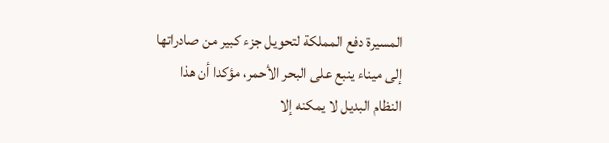المسيرة دفع المملكة لتحويل جزء كبير من صادراتها إلى ميناء ينبع على البحر الأحمر، مؤكدا أن هذا النظام البديل لا يمكنه إلا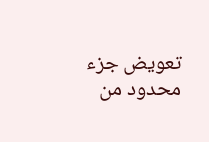تعويض جزء محدود من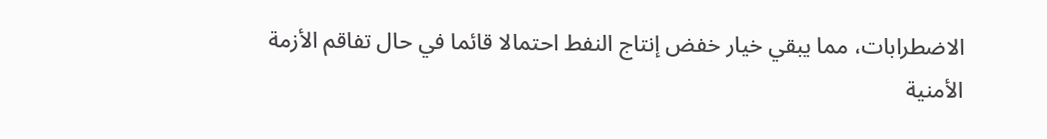الاضطرابات، مما يبقي خيار خفض إنتاج النفط احتمالا قائما في حال تفاقم الأزمة الأمنية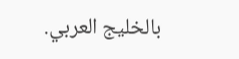بالخليج العربي.